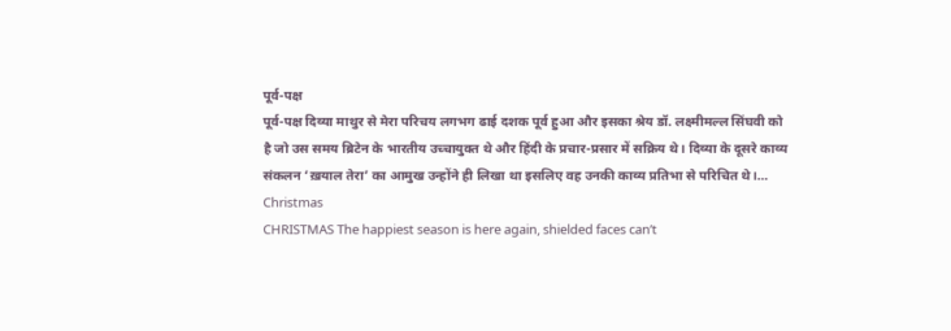पूर्व-पक्ष
पूर्व-पक्ष दिव्या माथुर से मेरा परिचय लगभग ढाई दशक पूर्व हुआ और इसका श्रेय डॉ. लक्ष्मीमल्ल सिंघवी को है जो उस समय ब्रिटेन के भारतीय उच्चायुक्त थे और हिंदी के प्रचार-प्रसार में सक्रिय थे। दिव्या के दूसरे काव्य संकलन ‘ख़याल तेरा’ का आमुख उन्होंने ही लिखा था इसलिए वह उनकी काव्य प्रतिभा से परिचित थे।…
Christmas
CHRISTMAS The happiest season is here again, shielded faces can’t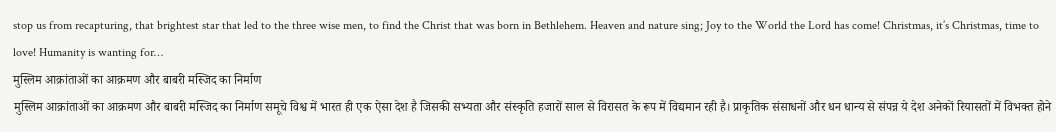stop us from recapturing, that brightest star that led to the three wise men, to find the Christ that was born in Bethlehem. Heaven and nature sing; Joy to the World the Lord has come! Christmas, it’s Christmas, time to love! Humanity is wanting for…
मुस्लिम आक्रांताओं का आक्रमण और बाबरी मस्जिद का निर्माण
मुस्लिम आक्रांताओं का आक्रमण और बाबरी मस्जिद का निर्माण समूचे विश्व में भारत ही एक ऐसा देश है जिसकी सभ्यता और संस्कृति हजारों साल से विरासत के रूप में विद्यमान रही है। प्राकृतिक संसाधनों और धन धान्य से संपन्न ये देश अनेकों रियासतों में विभक्त होने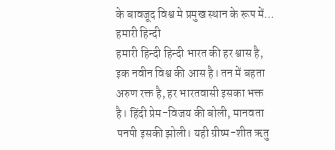के बावजूद विश्व मे प्रमुख स्थान के रूप में…
हमारी हिन्दी
हमारी हिन्दी हिन्दी भारत की हर श्वास है, इक नवीन विश्व की आस है। तन में बहता अरुण रक्त है, हर भारतवासी इसका भक्त है। हिंदी प्रेम-विजय की बोली, मानवता पनपी इसकी झोली। यही ग्रीष्म-शीत ऋतु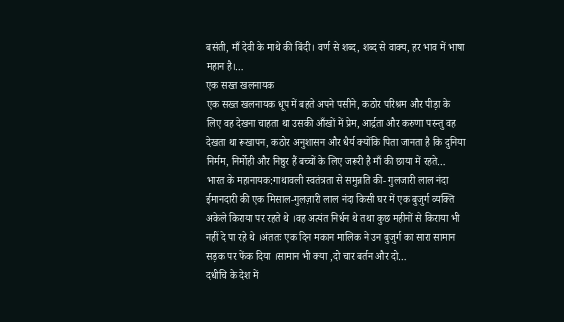बसंती, माँ देवी के माथे की बिंदी। वर्ण से शब्द, शब्द से वाक्य, हर भाव में भाषा महान है।…
एक सख्त खलनायक
एक सख्त खलनायक धूप में बहते अपने पसीने, कठोर परिश्रम और पीड़ा के लिए वह देखना चाहता था उसकी आँखों में प्रेम, आर्द्रता और करुणा परन्तु वह देखता था रूखापन, कठोर अनुशासन और धैर्य क्योंकि पिता जानता है कि दुनिया निर्मम, निर्मोही और निष्ठुर हैं बच्चों के लिए जरूरी है माँ की छाया में रहते…
भारत के महानायक:गाथावली स्वतंत्रता से समुन्नति की- गुलजारी लाल नंदा
ईमानदारी की एक मिसाल-गुलज़ारी लाल नंदा किसी घर में एक बुजुर्ग व्यक्ति अकेले किराया पर रहते थे ।वह अत्यंत निर्धन थे तथा कुछ महीनों से किराया भी नहीं दे पा रहे थे ।अंततः एक दिन मकान मालिक ने उन बुजुर्ग का सारा सामान सड़क पर फेंक दिया ।सामान भी क्या ,दो चार बर्तन और दो…
दधीचि के देश में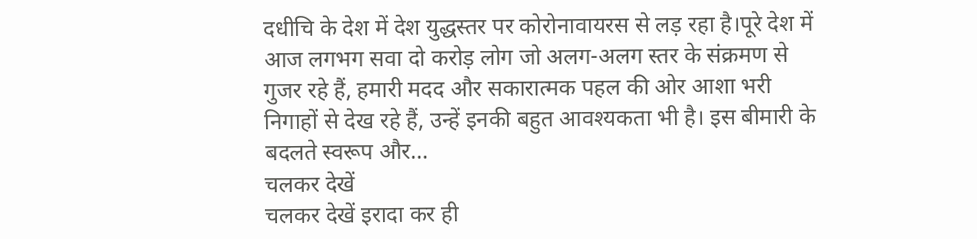दधीचि के देश में देश युद्धस्तर पर कोरोनावायरस से लड़ रहा है।पूरे देश में आज लगभग सवा दो करोड़ लोग जो अलग-अलग स्तर के संक्रमण से गुजर रहे हैं, हमारी मदद और सकारात्मक पहल की ओर आशा भरी निगाहों से देख रहे हैं, उन्हें इनकी बहुत आवश्यकता भी है। इस बीमारी के बदलते स्वरूप और…
चलकर देखें
चलकर देखें इरादा कर ही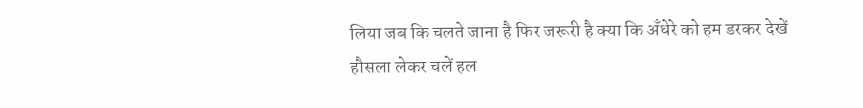लिया जब कि चलते जाना है फिर जरूरी है क्या कि अँधेरे को हम डरकर देखें हौसला लेकर चलें हल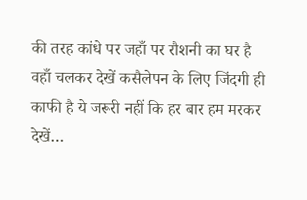की तरह कांधे पर जहाँ पर रौशनी का घर है वहाँ चलकर देखें कसैलेपन के लिए जिंदगी ही काफी है ये जरूरी नहीं कि हर बार हम मरकर देखें…